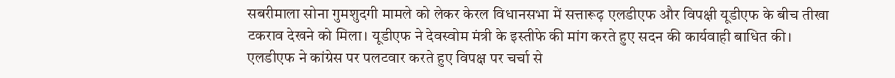सबरीमाला सोना गुमशुदगी मामले को लेकर केरल विधानसभा में सत्तारूढ़ एलडीएफ और विपक्षी यूडीएफ के बीच तीखा टकराव देखने को मिला। यूडीएफ ने देवस्वोम मंत्री के इस्तीफे की मांग करते हुए सदन की कार्यवाही बाधित की। एलडीएफ ने कांग्रेस पर पलटवार करते हुए विपक्ष पर चर्चा से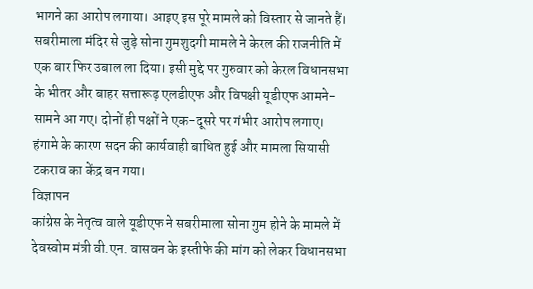भागने का आरोप लगाया। आइए इस पूरे मामले को विस्तार से जानते हैं।
सबरीमाला मंदिर से जुड़े सोना गुमशुदगी मामले ने केरल की राजनीति में एक बार फिर उबाल ला दिया। इसी मुद्दे पर गुरुवार को केरल विधानसभा के भीतर और बाहर सत्तारूढ़ एलडीएफ और विपक्षी यूडीएफ आमने-सामने आ गए। दोनों ही पक्षों ने एक-दूसरे पर गंभीर आरोप लगाए। हंगामे के कारण सदन की कार्यवाही बाधित हुई और मामला सियासी टकराव का केंद्र बन गया।
विज्ञापन
कांग्रेस के नेतृत्व वाले यूडीएफ ने सबरीमाला सोना गुम होने के मामले में देवस्वोम मंत्री वी.एन. वासवन के इस्तीफे की मांग को लेकर विधानसभा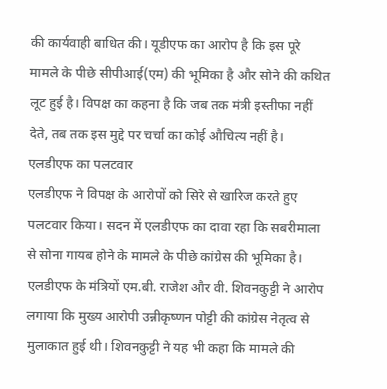की कार्यवाही बाधित की। यूडीएफ का आरोप है कि इस पूरे मामले के पीछे सीपीआई(एम) की भूमिका है और सोने की कथित लूट हुई है। विपक्ष का कहना है कि जब तक मंत्री इस्तीफा नहीं देते, तब तक इस मुद्दे पर चर्चा का कोई औचित्य नहीं है।
एलडीएफ का पलटवार
एलडीएफ ने विपक्ष के आरोपों को सिरे से खारिज करते हुए पलटवार किया। सदन में एलडीएफ का दावा रहा कि सबरीमाला से सोना गायब होने के मामले के पीछे कांग्रेस की भूमिका है। एलडीएफ के मंत्रियों एम.बी. राजेश और वी. शिवनकुट्टी ने आरोप लगाया कि मुख्य आरोपी उन्नीकृष्णन पोट्टी की कांग्रेस नेतृत्व से मुलाकात हुई थी। शिवनकुट्टी ने यह भी कहा कि मामले की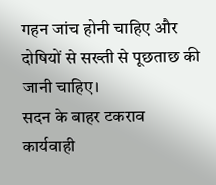गहन जांच होनी चाहिए और दोषियों से सख्ती से पूछताछ की जानी चाहिए।
सदन के बाहर टकराव
कार्यवाही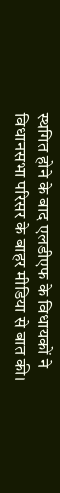स्थगित होने के बाद एलडीएफ के विधायकों ने विधानसभा परिसर के बाहर मीडिया से बात की।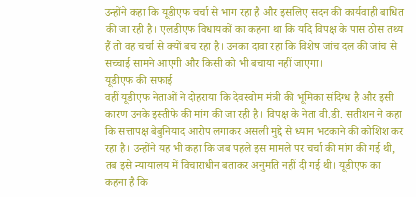उन्होंने कहा कि यूडीएफ चर्चा से भाग रहा है और इसलिए सदन की कार्यवाही बाधित की जा रही है। एलडीएफ विधायकों का कहना था कि यदि विपक्ष के पास ठोस तथ्य हैं तो वह चर्चा से क्यों बच रहा है। उनका दावा रहा कि विशेष जांच दल की जांच से सच्चाई सामने आएगी और किसी को भी बचाया नहीं जाएगा।
यूडीएफ की सफाई
वहीं यूडीएफ नेताओं ने दोहराया कि देवस्वोम मंत्री की भूमिका संदिग्ध है और इसी कारण उनके इस्तीफे की मांग की जा रही है। विपक्ष के नेता वी.डी. सतीशन ने कहा कि सत्तापक्ष बेबुनियाद आरोप लगाकर असली मुद्दे से ध्यान भटकाने की कोशिश कर रहा है। उन्होंने यह भी कहा कि जब पहले इस मामले पर चर्चा की मांग की गई थी, तब इसे न्यायालय में विचाराधीन बताकर अनुमति नहीं दी गई थी। यूडीएफ का कहना है कि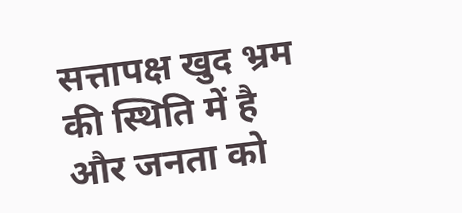सत्तापक्ष खुद भ्रम की स्थिति में है और जनता को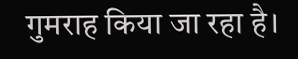गुमराह किया जा रहा है।